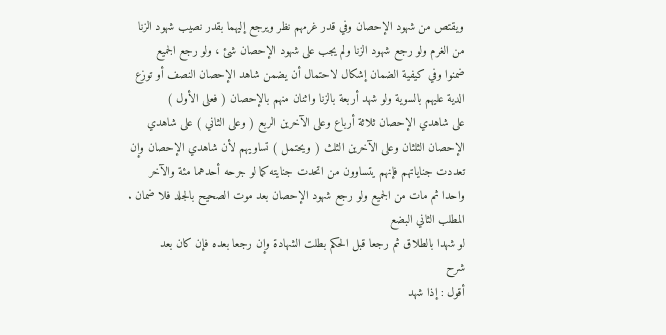ويقتص من شهود الإحصان وفي قدر غرمهم نظر ويرجع إليهما بقدر نصيب شهود الزنا
من الغرم ولو رجع شهود الزنا ولم يجب على شهود الإحصان شئ ، ولو رجع الجميع
ضمنوا وفي كيفية الضمان إشكال لاحتمال أن يضمن شاهد الإحصان النصف أو توزع
الدية عليهم بالسوية ولو شهد أربعة بالزنا واثنان منهم بالإحصان ( فعلى الأول )
على شاهدي الإحصان ثلاثة أرباع وعلى الآخرين الربع ( وعلى الثاني ) على شاهدي
الإحصان الثلثان وعلى الآخرين الثلث ( ويحتمل ) تساويهم لأن شاهدي الإحصان وإن
تعددت جناياتهم فإنهم يتساوون من اتحدت جنايته كما لو جرحه أحدهما مئة والآخر
واحدا ثم مات من الجميع ولو رجع شهود الإحصان بعد موت الصحيح بالجلد فلا ضمان .
المطلب الثاني البضع
لو شهدا بالطلاق ثم رجعا قبل الحكم بطلت الشهادة وإن رجعا بعده فإن كان بعد
شرح
أقول : إذا شهد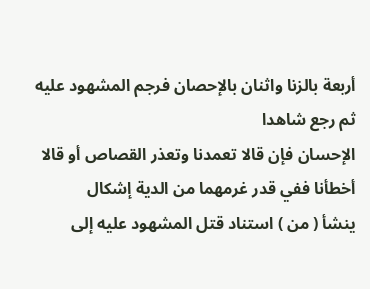أربعة بالزنا واثنان بالإحصان فرجم المشهود عليه ثم رجع شاهدا
الإحسان فإن قالا تعمدنا وتعذر القصاص أو قالا أخطأنا ففي قدر غرمهما من الدية إشكال
ينشأ ( من ) استناد قتل المشهود عليه إلى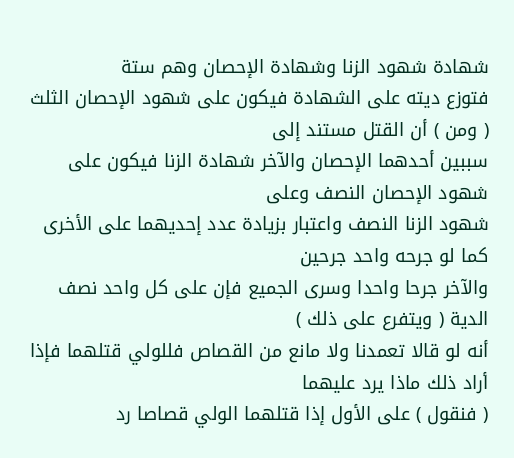شهادة شهود الزنا وشهادة الإحصان وهم ستة
فتوزع ديته على الشهادة فيكون على شهود الإحصان الثلث ( ومن ) أن القتل مستند إلى
سببين أحدهما الإحصان والآخر شهادة الزنا فيكون على شهود الإحصان النصف وعلى
شهود الزنا النصف واعتبار بزيادة عدد إحديهما على الأخرى كما لو جرحه واحد جرحين
والآخر جرحا واحدا وسرى الجميع فإن على كل واحد نصف الدية ( ويتفرع على ذلك )
أنه لو قالا تعمدنا ولا مانع من القصاص فللولي قتلهما فإذا أراد ذلك ماذا يرد عليهما
( فنقول ) على الأول إذا قتلهما الولي قصاصا رد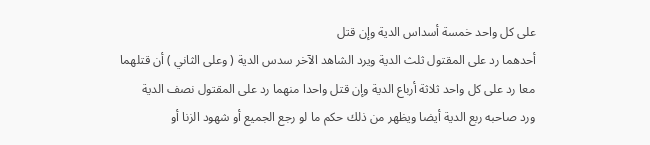على كل واحد خمسة أسداس الدية وإن قتل
أحدهما رد على المقتول ثلث الدية ويرد الشاهد الآخر سدس الدية ( وعلى الثاني ) أن قتلهما
معا رد على كل واحد ثلاثة أرباع الدية وإن قتل واحدا منهما رد على المقتول نصف الدية
ورد صاحبه ربع الدية أيضا ويظهر من ذلك حكم ما لو رجع الجميع أو شهود الزنا أو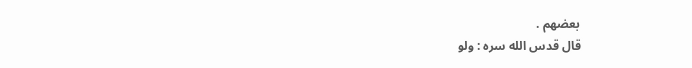بعضهم .
قال قدس الله سره : ولو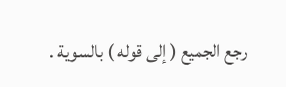رجع الجميع ( إلى قوله ) بالسوية .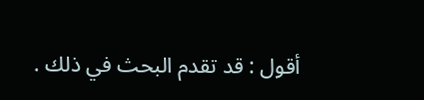أقول : قد تقدم البحث في ذلك .